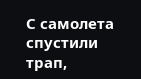С самолета спустили трап,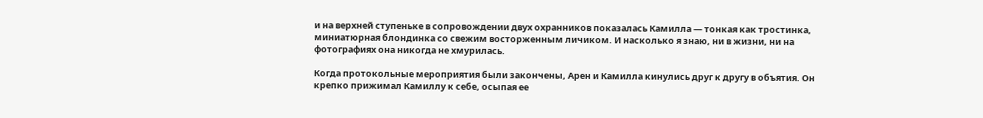и на верхней ступеньке в сопровождении двух охранников показалась Камилла — тонкая как тростинка, миниатюрная блондинка со свежим восторженным личиком. И насколько я знаю, ни в жизни, ни на фотографиях она никогда не хмурилась.

Когда протокольные мероприятия были закончены, Арен и Камилла кинулись друг к другу в объятия. Он крепко прижимал Камиллу к себе, осыпая ее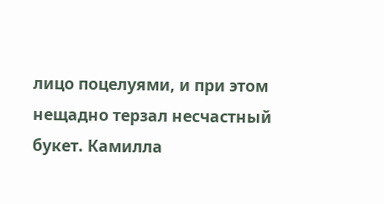лицо поцелуями, и при этом нещадно терзал несчастный букет. Камилла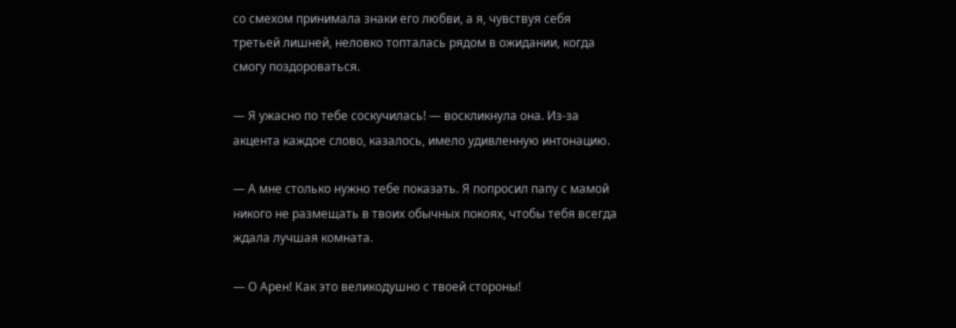со смехом принимала знаки его любви, а я, чувствуя себя третьей лишней, неловко топталась рядом в ожидании, когда смогу поздороваться.

— Я ужасно по тебе соскучилась! — воскликнула она. Из-за акцента каждое слово, казалось, имело удивленную интонацию.

— А мне столько нужно тебе показать. Я попросил папу с мамой никого не размещать в твоих обычных покоях, чтобы тебя всегда ждала лучшая комната.

— О Арен! Как это великодушно с твоей стороны!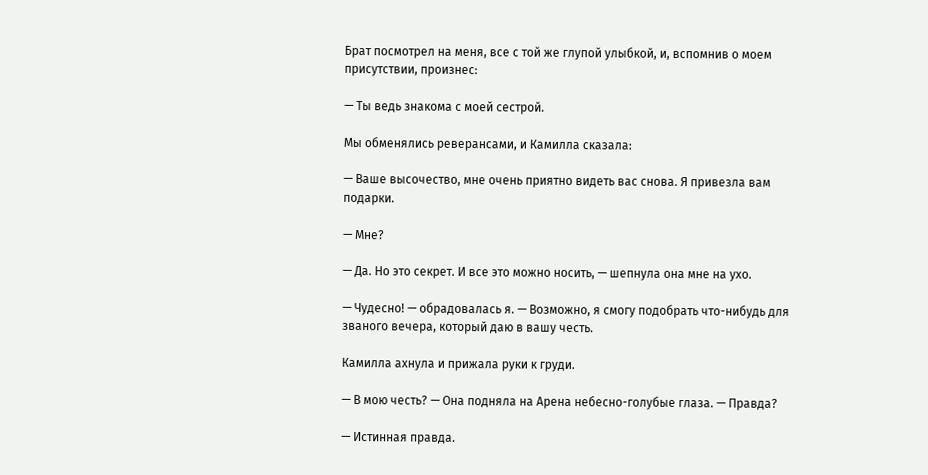Брат посмотрел на меня, все с той же глупой улыбкой, и, вспомнив о моем присутствии, произнес:

— Ты ведь знакома с моей сестрой.

Мы обменялись реверансами, и Камилла сказала:

— Ваше высочество, мне очень приятно видеть вас снова. Я привезла вам подарки.

— Мне?

— Да. Но это секрет. И все это можно носить, — шепнула она мне на ухо.

— Чудесно! — обрадовалась я. — Возможно, я смогу подобрать что-нибудь для званого вечера, который даю в вашу честь.

Камилла ахнула и прижала руки к груди.

— В мою честь? — Она подняла на Арена небесно-голубые глаза. — Правда?

— Истинная правда.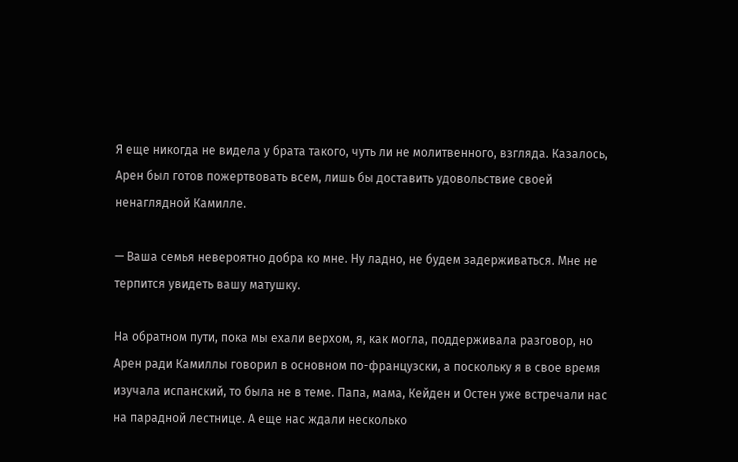Я еще никогда не видела у брата такого, чуть ли не молитвенного, взгляда. Казалось, Арен был готов пожертвовать всем, лишь бы доставить удовольствие своей ненаглядной Камилле.

— Ваша семья невероятно добра ко мне. Ну ладно, не будем задерживаться. Мне не терпится увидеть вашу матушку.

На обратном пути, пока мы ехали верхом, я, как могла, поддерживала разговор, но Арен ради Камиллы говорил в основном по-французски, а поскольку я в свое время изучала испанский, то была не в теме. Папа, мама, Кейден и Остен уже встречали нас на парадной лестнице. А еще нас ждали несколько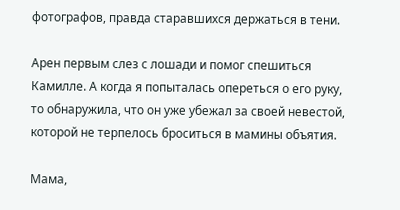фотографов, правда старавшихся держаться в тени.

Арен первым слез с лошади и помог спешиться Камилле. А когда я попыталась опереться о его руку, то обнаружила, что он уже убежал за своей невестой, которой не терпелось броситься в мамины объятия.

Мама,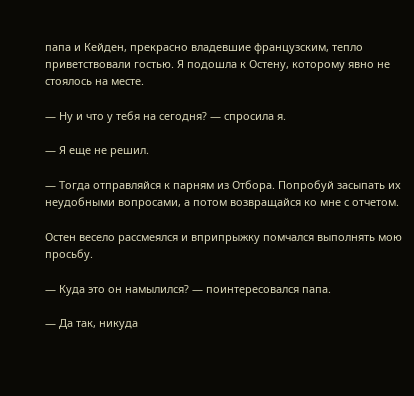папа и Кейден, прекрасно владевшие французским, тепло приветствовали гостью. Я подошла к Остену, которому явно не стоялось на месте.

— Ну и что у тебя на сегодня? — спросила я.

— Я еще не решил.

— Тогда отправляйся к парням из Отбора. Попробуй засыпать их неудобными вопросами, а потом возвращайся ко мне с отчетом.

Остен весело рассмеялся и вприпрыжку помчался выполнять мою просьбу.

— Куда это он намылился? — поинтересовался папа.

— Да так, никуда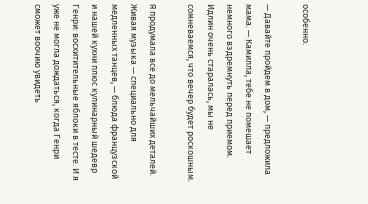особенно.

— Давайте пройдем в дом, — предложила мама. — Камилла, тебе не помешает немного вздремнуть перед приемом. Идлин очень старалась, мы не сомневаемся, что вечер будет роскошным.

Я продумала все до мельчайших деталей. Живая музыка — специально для медленных танцев, — блюда французской и нашей кухни плюс кулинарный шедевр Генри: восхитительные яблоки в тесте. И я уже не могла дождаться, когда Генри сможет воочию увидеть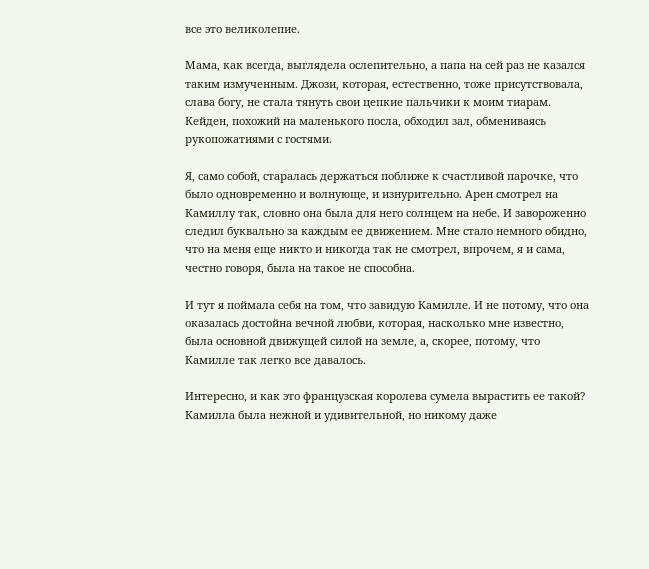все это великолепие.

Мама, как всегда, выглядела ослепительно, а папа на сей раз не казался таким измученным. Джози, которая, естественно, тоже присутствовала, слава богу, не стала тянуть свои цепкие пальчики к моим тиарам. Кейден, похожий на маленького посла, обходил зал, обмениваясь рукопожатиями с гостями.

Я, само собой, старалась держаться поближе к счастливой парочке, что было одновременно и волнующе, и изнурительно. Арен смотрел на Камиллу так, словно она была для него солнцем на небе. И завороженно следил буквально за каждым ее движением. Мне стало немного обидно, что на меня еще никто и никогда так не смотрел, впрочем, я и сама, честно говоря, была на такое не способна.

И тут я поймала себя на том, что завидую Камилле. И не потому, что она оказалась достойна вечной любви, которая, насколько мне известно, была основной движущей силой на земле, а, скорее, потому, что Камилле так легко все давалось.

Интересно, и как это французская королева сумела вырастить ее такой? Камилла была нежной и удивительной, но никому даже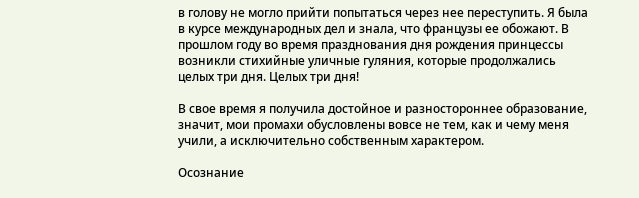в голову не могло прийти попытаться через нее переступить. Я была в курсе международных дел и знала, что французы ее обожают. В прошлом году во время празднования дня рождения принцессы возникли стихийные уличные гуляния, которые продолжались целых три дня. Целых три дня!

В свое время я получила достойное и разностороннее образование, значит, мои промахи обусловлены вовсе не тем, как и чему меня учили, а исключительно собственным характером.

Осознание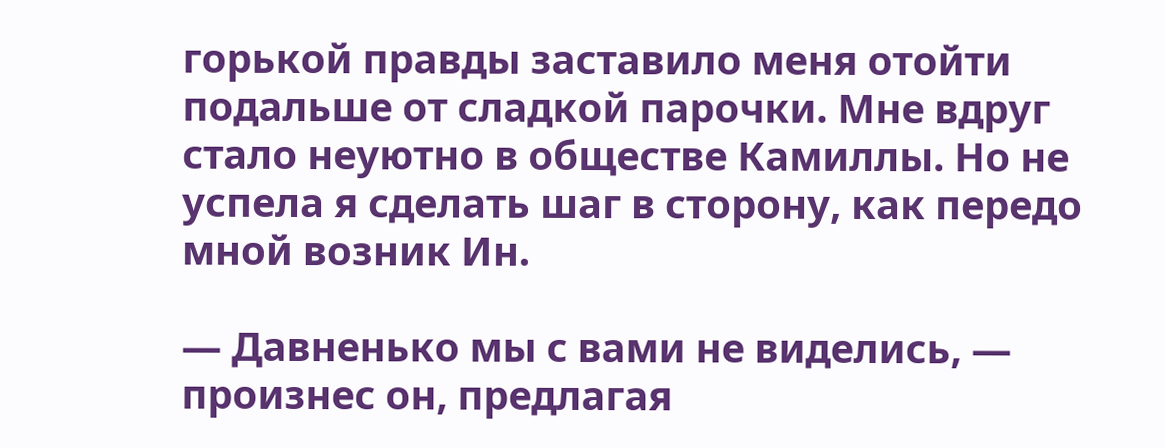горькой правды заставило меня отойти подальше от сладкой парочки. Мне вдруг стало неуютно в обществе Камиллы. Но не успела я сделать шаг в сторону, как передо мной возник Ин.

— Давненько мы с вами не виделись, — произнес он, предлагая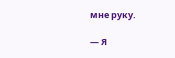мне руку.

— Я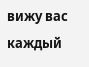вижу вас каждый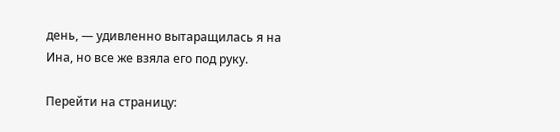день, — удивленно вытаращилась я на Ина, но все же взяла его под руку.

Перейти на страницу: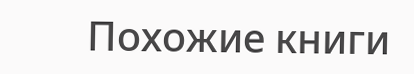Похожие книги